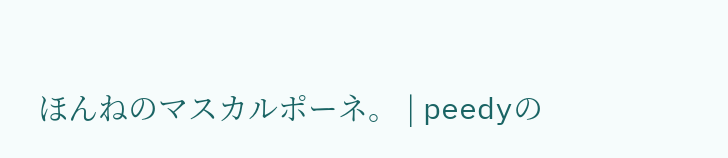ほんねのマスカルポーネ。 | peedyの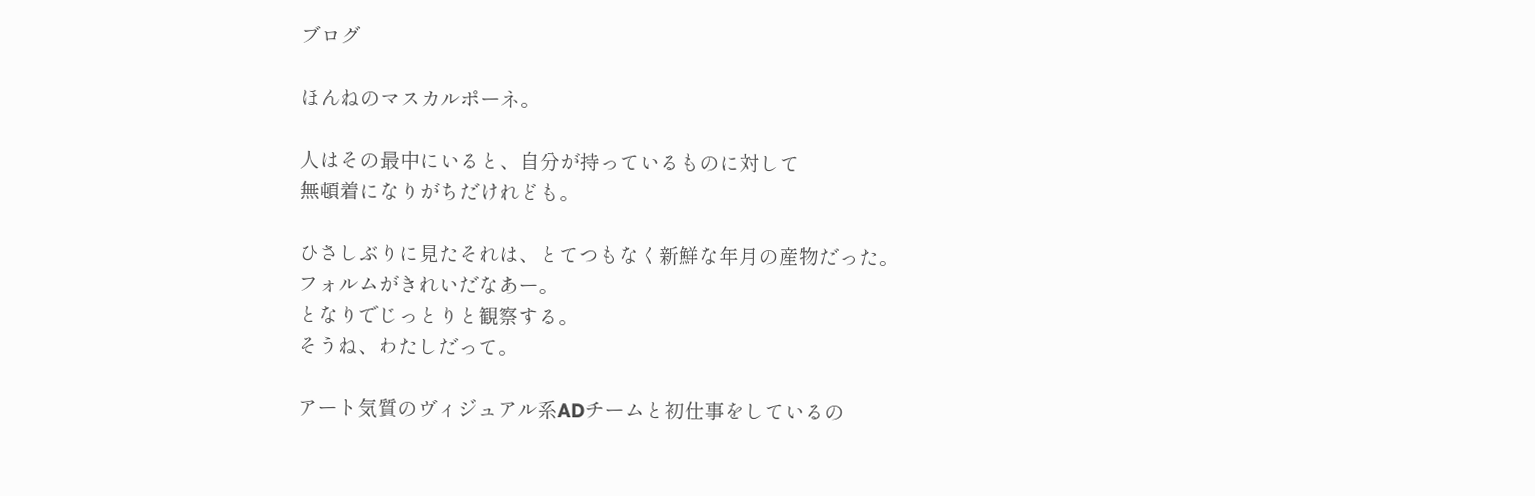ブログ

ほんねのマスカルポーネ。

人はその最中にいると、自分が持っているものに対して
無頓着になりがちだけれども。

ひさしぶりに見たそれは、とてつもなく新鮮な年月の産物だった。
フォルムがきれいだなあー。
となりでじっとりと観察する。
そうね、わたしだって。

アート気質のヴィジュアル系ADチームと初仕事をしているの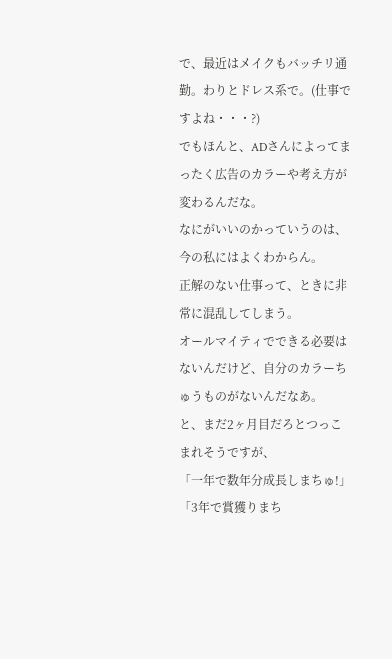で、最近はメイクもバッチリ通勤。わりとドレス系で。(仕事ですよね・・・?)
でもほんと、ADさんによってまったく広告のカラーや考え方が変わるんだな。
なにがいいのかっていうのは、今の私にはよくわからん。
正解のない仕事って、ときに非常に混乱してしまう。
オールマイティでできる必要はないんだけど、自分のカラーちゅうものがないんだなあ。
と、まだ2ヶ月目だろとつっこまれそうですが、
「一年で数年分成長しまちゅ!」「3年で賞獲りまち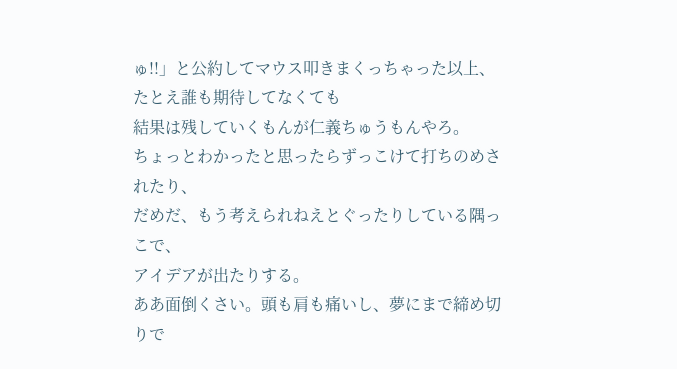ゅ!!」と公約してマウス叩きまくっちゃった以上、たとえ誰も期待してなくても
結果は残していくもんが仁義ちゅうもんやろ。
ちょっとわかったと思ったらずっこけて打ちのめされたり、
だめだ、もう考えられねえとぐったりしている隅っこで、
アイデアが出たりする。
ああ面倒くさい。頭も肩も痛いし、夢にまで締め切りで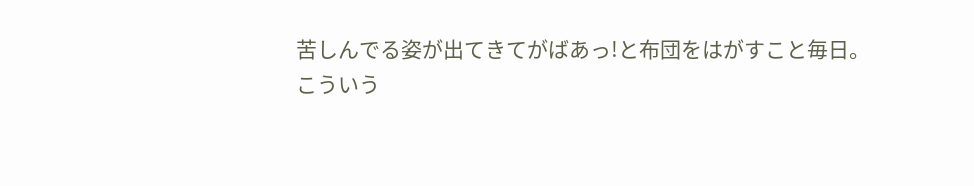苦しんでる姿が出てきてがばあっ!と布団をはがすこと毎日。
こういう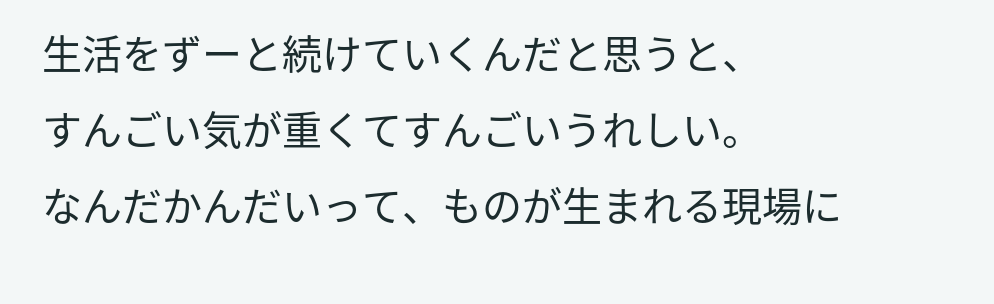生活をずーと続けていくんだと思うと、
すんごい気が重くてすんごいうれしい。
なんだかんだいって、ものが生まれる現場に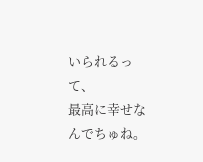いられるって、
最高に幸せなんでちゅね。